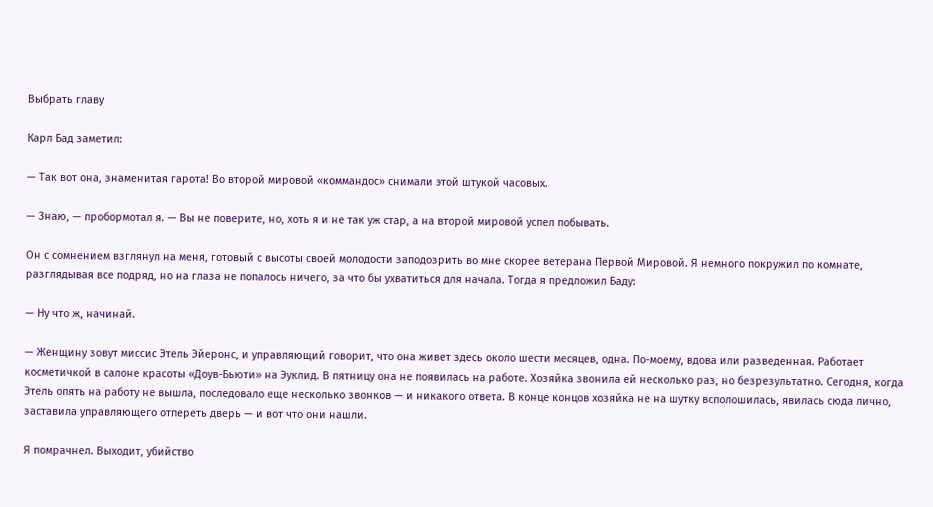Выбрать главу

Карл Бад заметил:

— Так вот она, знаменитая гарота! Во второй мировой «коммандос» снимали этой штукой часовых.

— Знаю, — пробормотал я. — Вы не поверите, но, хоть я и не так уж стар, а на второй мировой успел побывать.

Он с сомнением взглянул на меня, готовый с высоты своей молодости заподозрить во мне скорее ветерана Первой Мировой. Я немного покружил по комнате, разглядывая все подряд, но на глаза не попалось ничего, за что бы ухватиться для начала. Тогда я предложил Баду:

— Ну что ж, начинай.

— Женщину зовут миссис Этель Эйеронс, и управляющий говорит, что она живет здесь около шести месяцев, одна. По-моему, вдова или разведенная. Работает косметичкой в салоне красоты «Доув-Бьюти» на Эуклид. В пятницу она не появилась на работе. Хозяйка звонила ей несколько раз, но безрезультатно. Сегодня, когда Этель опять на работу не вышла, последовало еще несколько звонков — и никакого ответа. В конце концов хозяйка не на шутку всполошилась, явилась сюда лично, заставила управляющего отпереть дверь — и вот что они нашли.

Я помрачнел. Выходит, убийство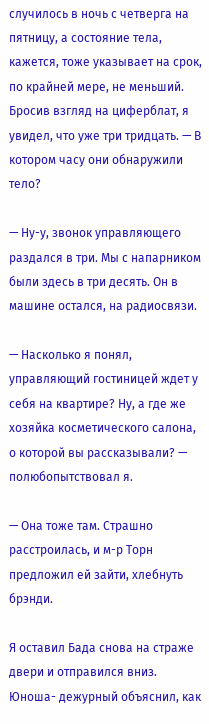случилось в ночь с четверга на пятницу, а состояние тела, кажется, тоже указывает на срок, по крайней мере, не меньший. Бросив взгляд на циферблат, я увидел, что уже три тридцать. — В котором часу они обнаружили тело?

— Ну-у, звонок управляющего раздался в три. Мы с напарником были здесь в три десять. Он в машине остался, на радиосвязи.

— Насколько я понял, управляющий гостиницей ждет у себя на квартире? Ну, а где же хозяйка косметического салона, о которой вы рассказывали? — полюбопытствовал я.

— Она тоже там. Страшно расстроилась, и м-р Торн предложил ей зайти, хлебнуть брэнди.

Я оставил Бада снова на страже двери и отправился вниз. Юноша- дежурный объяснил, как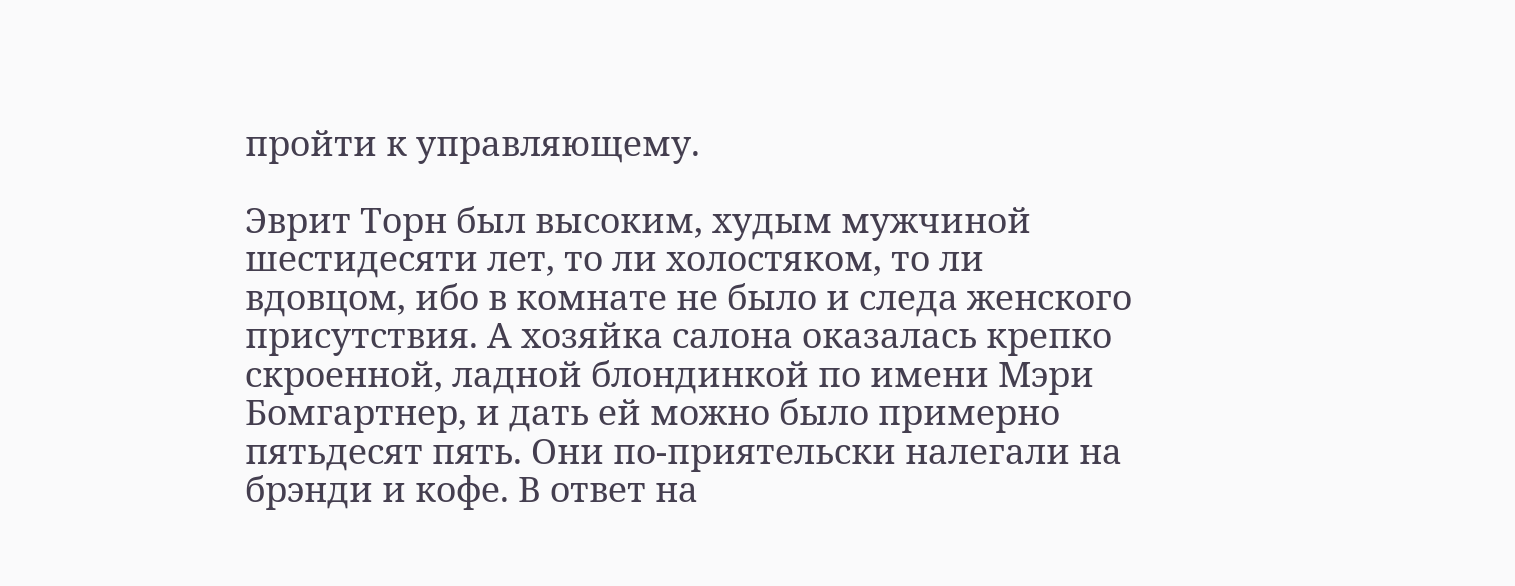пройти к управляющему.

Эврит Торн был высоким, худым мужчиной шестидесяти лет, то ли холостяком, то ли вдовцом, ибо в комнате не было и следа женского присутствия. А хозяйка салона оказалась крепко скроенной, ладной блондинкой по имени Мэри Бомгартнер, и дать ей можно было примерно пятьдесят пять. Они по-приятельски налегали на брэнди и кофе. В ответ на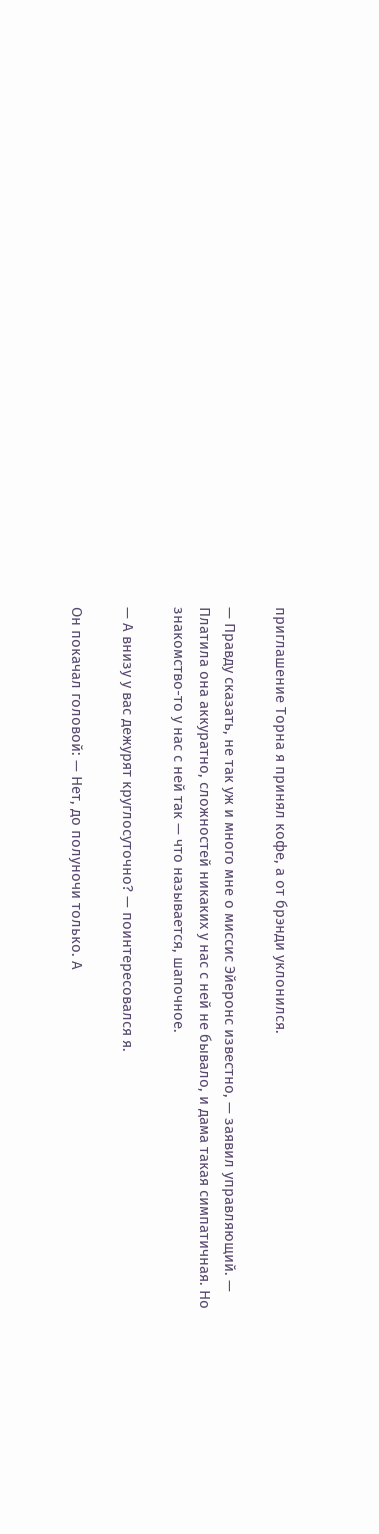приглашение Торна я принял кофе, а от брэнди уклонился.

— Правду сказать, не так уж и много мне о миссис Эйеронс известно, — заявил управляющий. — Платила она аккуратно, сложностей никаких у нас с ней не бывало, и дама такая симпатичная. Но знакомство-то у нас с ней так — что называется, шапочное.

— А внизу у вас дежурят круглосуточно? — поинтересовался я.

Он покачал головой: — Нет, до полуночи только. А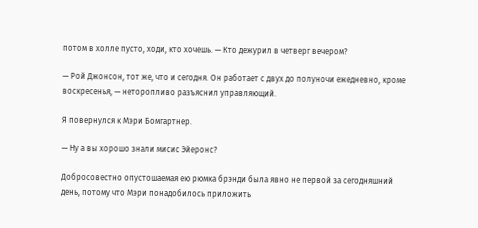потом в холле пусто, ходи, кто хочешь. — Кто дежурил в четверг вечером?

— Рой Джонсон, тот же, что и сегодня. Он работает с двух до полуночи ежедневно, кроме воскресенья, — неторопливо разъяснил управляющий.

Я повернулся к Мэри Бомгартнер.

— Ну а вы хорошо знали мисис Эйеронс?

Добросовестно опустошаемая ею рюмка брэнди была явно не первой за сегодняшний день, потому что Мэри понадобилось приложить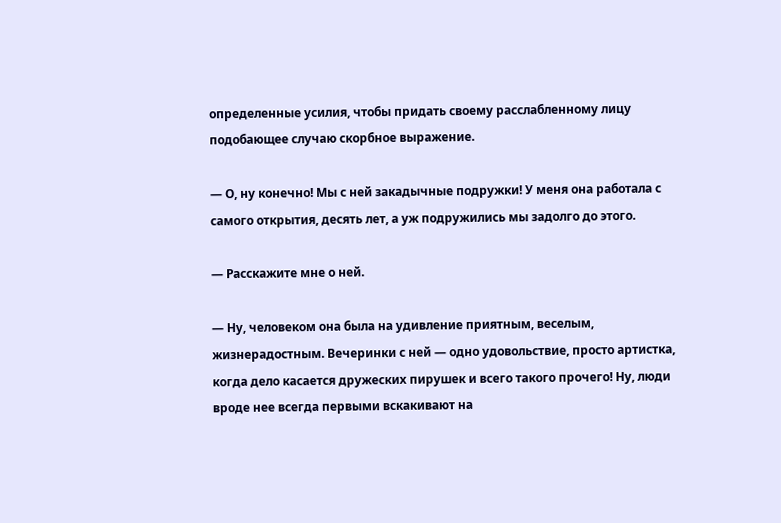определенные усилия, чтобы придать своему расслабленному лицу подобающее случаю скорбное выражение.

— О, ну конечно! Мы с ней закадычные подружки! У меня она работала с самого открытия, десять лет, а уж подружились мы задолго до этого.

— Расскажите мне о ней.

— Ну, человеком она была на удивление приятным, веселым, жизнерадостным. Вечеринки с ней — одно удовольствие, просто артистка, когда дело касается дружеских пирушек и всего такого прочего! Ну, люди вроде нее всегда первыми вскакивают на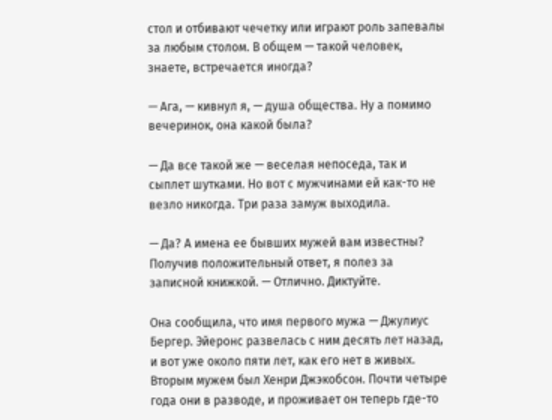стол и отбивают чечетку или играют роль запевалы за любым столом. В общем — такой человек, знаете, встречается иногда?

— Ага, — кивнул я, — душа общества. Ну а помимо вечеринок, она какой была?

— Да все такой же — веселая непоседа, так и сыплет шутками. Но вот с мужчинами ей как-то не везло никогда. Три раза замуж выходила.

— Да? А имена ее бывших мужей вам известны? Получив положительный ответ, я полез за записной книжкой. — Отлично. Диктуйте.

Она сообщила, что имя первого мужа — Джулиус Бергер. Эйеронс развелась с ним десять лет назад, и вот уже около пяти лет, как его нет в живых. Вторым мужем был Хенри Джэкобсон. Почти четыре года они в разводе, и проживает он теперь где-то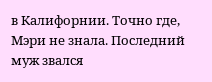в Калифорнии. Точно где, Мэри не знала. Последний муж звался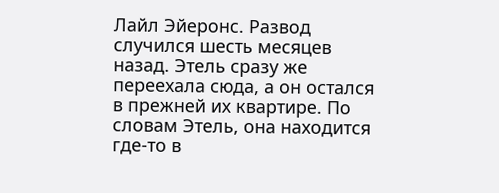Лайл Эйеронс. Развод случился шесть месяцев назад. Этель сразу же переехала сюда, а он остался в прежней их квартире. По словам Этель, она находится где-то в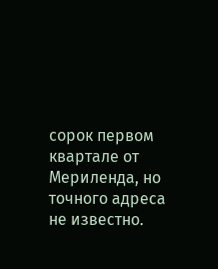сорок первом квартале от Мериленда, но точного адреса не известно.